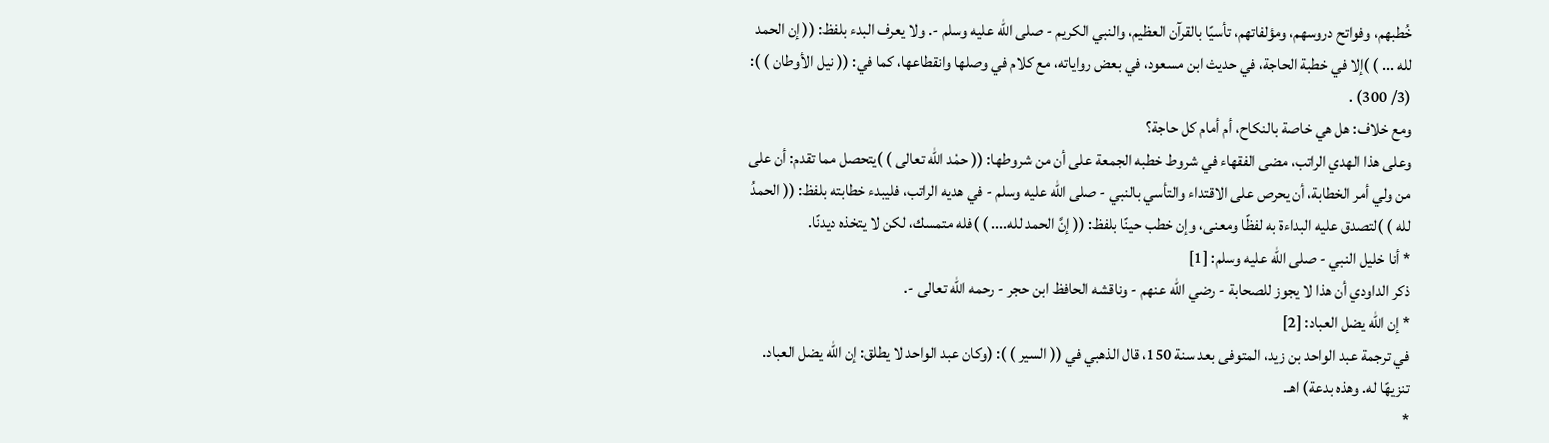خُطبهم، وفواتح دروسهم، ومؤلفاتهم، تأسيًا بالقرآن العظيم، والنبي الكريم - صلى الله عليه وسلم -. ولا يعرف البدء بلفظ: (( إن الحمد لله ... ) )إلا في خطبة الحاجة، في حديث ابن مسعود، في بعض رواياته، مع كلام في وصلها وانقطاعها، كما في: (( نيل الأوطان ) ): (3/ 300) .
ومع خلاف: هل هي خاصة بالنكاح، أم أمام كل حاجة؟
وعلى هذا الهدي الراتب، مضى الفقهاء في شروط خطبه الجمعة على أن من شروطها: (( حمْد الله تعالى ) )يتحصل مما تقدم: أن على من ولي أمر الخطابة، أن يحرص على الاقتداء والتأسي بالنبي - صلى الله عليه وسلم - في هديه الراتب، فليبدء خطابته بلفظ: (( الحمدُ لله ) )لتصدق عليه البداءة به لفظًا ومعنى، وإن خطب حينًا بلفظ: (( إنَّ الحمد لله.... ) )فله متمسك، لكن لا يتخذه ديدنًا.
* أنا خليل النبي - صلى الله عليه وسلم: [1]
ذكر الداودي أن هذا لا يجوز للصحابة - رضي الله عنهم - وناقشه الحافظ ابن حجر - رحمه الله تعالى -.
* إن الله يضل العباد: [2]
في ترجمة عبد الواحد بن زيد، المتوفى بعد سنة 150، قال الذهبي في (( السير ) ): (وكان عبد الواحد لا يطلق: إن الله يضل العباد. تنزيهًا له. وهذه بدعة) اهـ.
*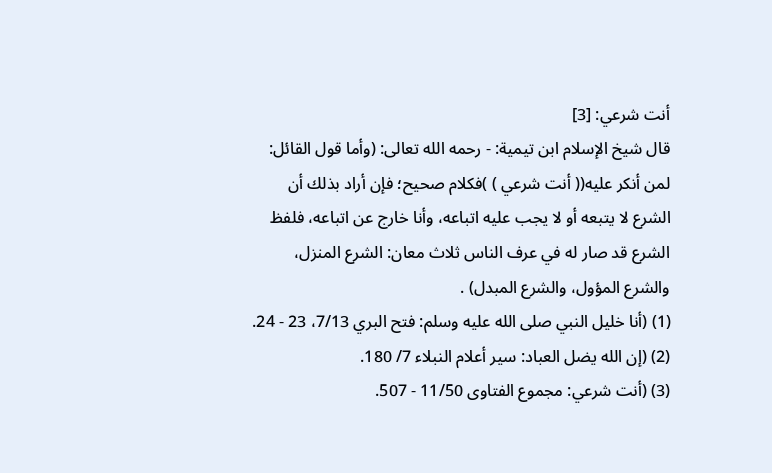أنت شرعي: [3]
قال شيخ الإسلام ابن تيمية: - رحمه الله تعالى: (وأما قول القائل: لمن أنكر عليه(( أنت شرعي ) )فكلام صحيح؛ فإن أراد بذلك أن الشرع لا يتبعه أو لا يجب عليه اتباعه، وأنا خارج عن اتباعه، فلفظ الشرع قد صار له في عرف الناس ثلاث معان: الشرع المنزل، والشرع المؤول، والشرع المبدل) .
(1) (أنا خليل النبي صلى الله عليه وسلم: فتح البري 7/13، 23 - 24.
(2) (إن الله يضل العباد: سير أعلام النبلاء 7/ 180.
(3) (أنت شرعي: مجموع الفتاوى 11/50 - 507.